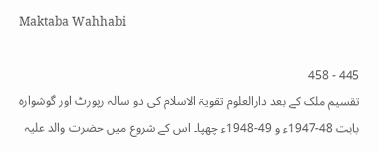Maktaba Wahhabi

445 - 458
تقسیم ملک کے بعد دارالعلوم تقویۃ الاسلام کی دو سالہ رپورٹ اور گوشوارہ بابت 48-1947ء و 49-1948ء چھپا۔ اس کے شروع میں حضرت والد علیہ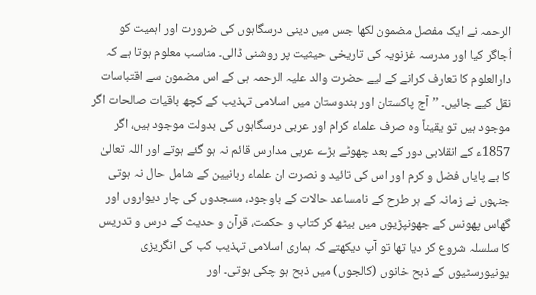الرحمہ نے ایک مفصل مضمون لکھا جس میں دینی درسگاہوں کی ضرورت اور اہمیت کو اُجاگر کیا اور مدرسہ غزنویہ کی تاریخی حیثیت پر روشنی ڈالی۔ مناسب معلوم ہوتا ہے کہ دارالعلوم کا تعارف کرانے کے لیے حضرت والد علیہ الرحمہ ہی کے اس مضمون سے اقتباسات نقل کیے جائیں۔ ’’آج پاکستان اور ہندوستان میں اسلامی تہذیب کے کچھ باقیات صالحات اگر موجود ہیں تو یقیناً وہ صرف علماء کرام اور عربی درسگاہوں کی بدولت موجود ہیں، اگر 1857ء کے انقلابی دور کے بعد چھوٹے بڑے عربی مدارس قائم نہ ہو گئے ہوتے اور اللہ تعالیٰ کا بے پایاں فضل و کرم اور اس کی تائید و نصرت ان علماء ربانیین کے شامل حال نہ ہوتی جنہوں نے زمانہ کے ہر طرح کے نامساعد حالات کے باوجود، مسجدوں کی چار دیواروں اور گھاس پھونس کے جھونپڑیوں میں بیٹھ کر کتاب و حکمت، قرآن و حدیث کے درس و تدریس کا سلسلہ شروع کر دیا تھا تو آپ دیکھتے کہ ہماری اسلامی تہذیب کب کی انگریزی یونیورسٹیوں کے ذبح خانوں (کالجوں) میں ذبح ہو چکی ہوتی۔ اور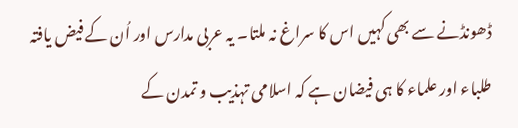ڈھونڈنے سے بھی کہیں اس کا سراغ نہ ملتا۔ یہ عربی مدارس اور اُن کے فیض یافتہ طلباء اور علماء کا ہی فیضان ہے کہ اسلامی تہذیب و تمدن کے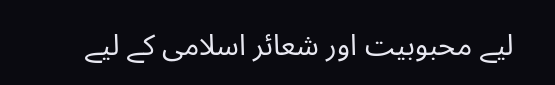لیے محبوبیت اور شعائر اسلامی کے لیے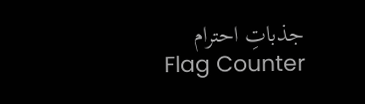جذباتِ احترام
Flag Counter